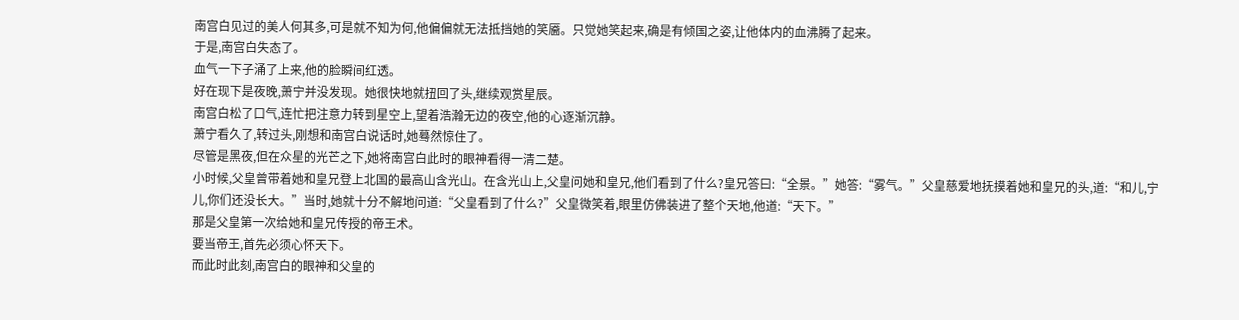南宫白见过的美人何其多,可是就不知为何,他偏偏就无法抵挡她的笑靥。只觉她笑起来,确是有倾国之姿,让他体内的血沸腾了起来。
于是,南宫白失态了。
血气一下子涌了上来,他的脸瞬间红透。
好在现下是夜晚,萧宁并没发现。她很快地就扭回了头,继续观赏星辰。
南宫白松了口气,连忙把注意力转到星空上,望着浩瀚无边的夜空,他的心逐渐沉静。
萧宁看久了,转过头,刚想和南宫白说话时,她蓦然惊住了。
尽管是黑夜,但在众星的光芒之下,她将南宫白此时的眼神看得一清二楚。
小时候,父皇曾带着她和皇兄登上北国的最高山含光山。在含光山上,父皇问她和皇兄,他们看到了什么?皇兄答曰:“全景。”她答:“雾气。”父皇慈爱地抚摸着她和皇兄的头,道:“和儿,宁儿,你们还没长大。”当时,她就十分不解地问道:“父皇看到了什么?”父皇微笑着,眼里仿佛装进了整个天地,他道:“天下。”
那是父皇第一次给她和皇兄传授的帝王术。
要当帝王,首先必须心怀天下。
而此时此刻,南宫白的眼神和父皇的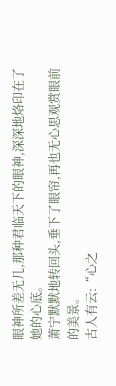眼神所差无几,那种君临天下的眼神,深深地烙印在了她的心底。
萧宁默默地转回头,垂下了眼帘,再也无心思观赏眼前的美景。
古人有云:“心之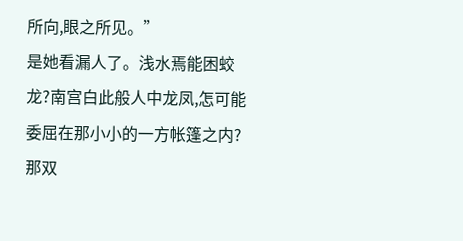所向,眼之所见。”
是她看漏人了。浅水焉能困蛟龙?南宫白此般人中龙凤,怎可能委屈在那小小的一方帐篷之内?那双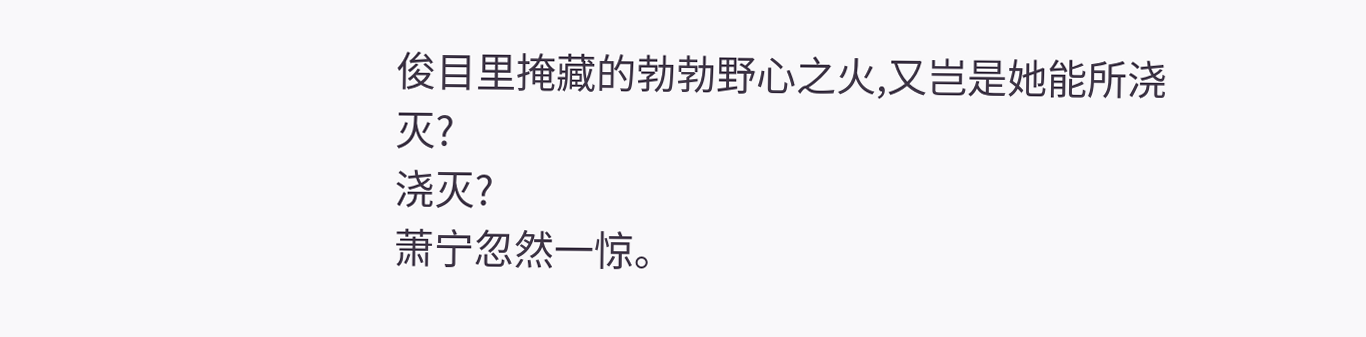俊目里掩藏的勃勃野心之火,又岂是她能所浇灭?
浇灭?
萧宁忽然一惊。